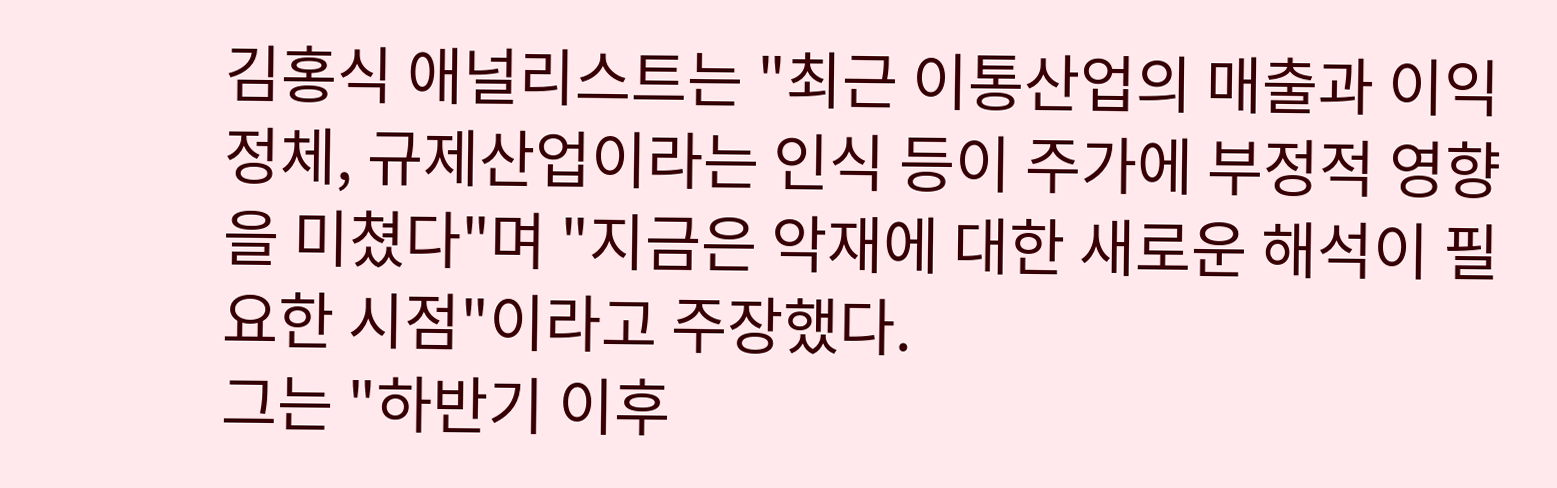김홍식 애널리스트는 "최근 이통산업의 매출과 이익 정체, 규제산업이라는 인식 등이 주가에 부정적 영향을 미쳤다"며 "지금은 악재에 대한 새로운 해석이 필요한 시점"이라고 주장했다.
그는 "하반기 이후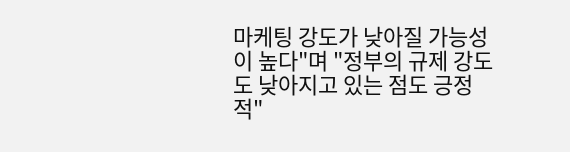마케팅 강도가 낮아질 가능성이 높다"며 "정부의 규제 강도도 낮아지고 있는 점도 긍정적"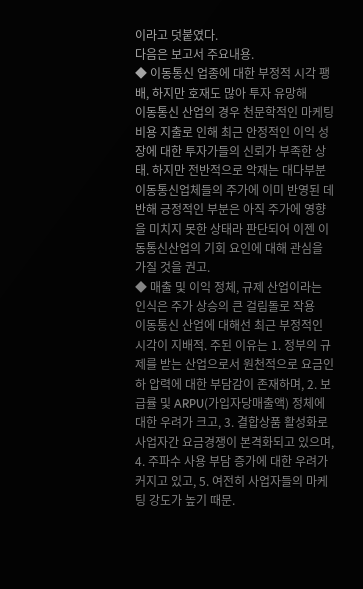이라고 덧붙였다.
다음은 보고서 주요내용.
◆ 이동통신 업종에 대한 부정적 시각 팽배, 하지만 호재도 많아 투자 유망해
이동통신 산업의 경우 천문학적인 마케팅비용 지출로 인해 최근 안정적인 이익 성장에 대한 투자가들의 신뢰가 부족한 상태. 하지만 전반적으로 악재는 대다부분 이동통신업체들의 주가에 이미 반영된 데 반해 긍정적인 부분은 아직 주가에 영향을 미치지 못한 상태라 판단되어 이젠 이동통신산업의 기회 요인에 대해 관심을 가질 것을 권고.
◆ 매출 및 이익 정체, 규제 산업이라는 인식은 주가 상승의 큰 걸림돌로 작용
이동통신 산업에 대해선 최근 부정적인 시각이 지배적. 주된 이유는 1. 정부의 규제를 받는 산업으로서 원천적으로 요금인하 압력에 대한 부담감이 존재하며, 2. 보급률 및 ARPU(가입자당매출액) 정체에 대한 우려가 크고, 3. 결합상품 활성화로 사업자간 요금경쟁이 본격화되고 있으며, 4. 주파수 사용 부담 증가에 대한 우려가 커지고 있고, 5. 여전히 사업자들의 마케팅 강도가 높기 때문.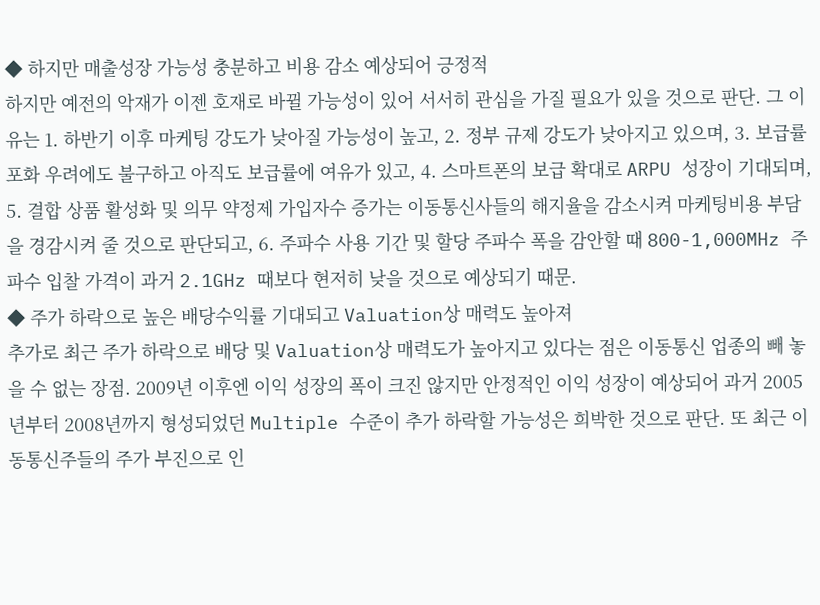◆ 하지만 매출성장 가능성 충분하고 비용 감소 예상되어 긍정적
하지만 예전의 악재가 이젠 호재로 바뀔 가능성이 있어 서서히 관심을 가질 필요가 있을 것으로 판단. 그 이유는 1. 하반기 이후 마케팅 강도가 낮아질 가능성이 높고, 2. 정부 규제 강도가 낮아지고 있으며, 3. 보급률 포화 우려에도 불구하고 아직도 보급률에 여유가 있고, 4. 스마트폰의 보급 확대로 ARPU 성장이 기대되며, 5. 결합 상품 활성화 및 의무 약정제 가입자수 증가는 이동통신사들의 해지율을 감소시켜 마케팅비용 부담을 경감시켜 줄 것으로 판단되고, 6. 주파수 사용 기간 및 할당 주파수 폭을 감안할 때 800-1,000MHz 주파수 입찰 가격이 과거 2.1GHz 때보다 현저히 낮을 것으로 예상되기 때문.
◆ 주가 하락으로 높은 배당수익률 기대되고 Valuation상 매력도 높아져
추가로 최근 주가 하락으로 배당 및 Valuation상 매력도가 높아지고 있다는 점은 이동통신 업종의 빼 놓을 수 없는 장점. 2009년 이후엔 이익 성장의 폭이 크진 않지만 안정적인 이익 성장이 예상되어 과거 2005년부터 2008년까지 형성되었던 Multiple 수준이 추가 하락할 가능성은 희박한 것으로 판단. 또 최근 이동통신주들의 주가 부진으로 인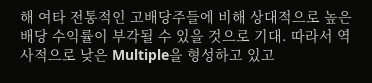해 여타 전통적인 고배당주들에 비해 상대적으로 높은 배당 수익률이 부각될 수 있을 것으로 기대. 따라서 역사적으로 낮은 Multiple을 형성하고 있고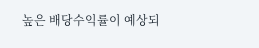높은 배당수익률이 예상되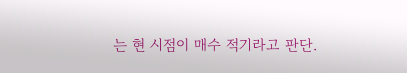는 현 시점이 매수 적기라고 판단.